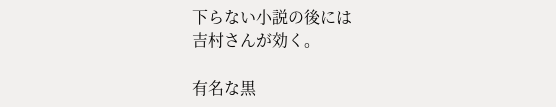下らない小説の後には
吉村さんが効く。

有名な黒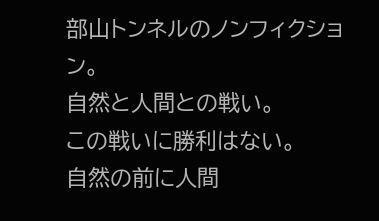部山トンネルのノンフィクション。
自然と人間との戦い。
この戦いに勝利はない。
自然の前に人間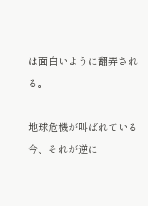は面白いように翻弄される。

地球危機が叫ばれている今、それが逆に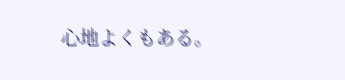心地よくもある。